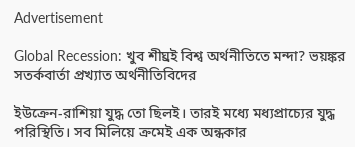Advertisement

Global Recession: খুব শীঘ্রই বিশ্ব অর্থনীতিতে মন্দা? ভয়ঙ্কর সতর্কবার্তা প্রখ্যাত অর্থনীতিবিদের

ইউক্রেন-রাশিয়া যুদ্ধ তো ছিলই। তারই মধ্যে মধ্যপ্রাচ্যের যুদ্ধ পরিস্থিতি। সব মিলিয়ে ক্রমেই এক অন্ধকার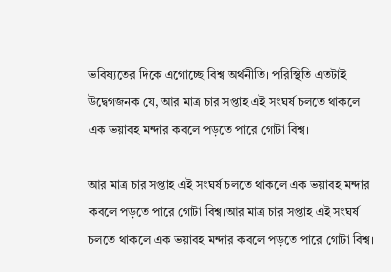ভবিষ্যতের দিকে এগোচ্ছে বিশ্ব অর্থনীতি। পরিস্থিতি এতটাই উদ্বেগজনক যে, আর মাত্র চার সপ্তাহ এই সংঘর্ষ চলতে থাকলে এক ভয়াবহ মন্দার কবলে পড়তে পারে গোটা বিশ্ব।

আর মাত্র চার সপ্তাহ এই সংঘর্ষ চলতে থাকলে এক ভয়াবহ মন্দার কবলে পড়তে পারে গোটা বিশ্ব।আর মাত্র চার সপ্তাহ এই সংঘর্ষ চলতে থাকলে এক ভয়াবহ মন্দার কবলে পড়তে পারে গোটা বিশ্ব।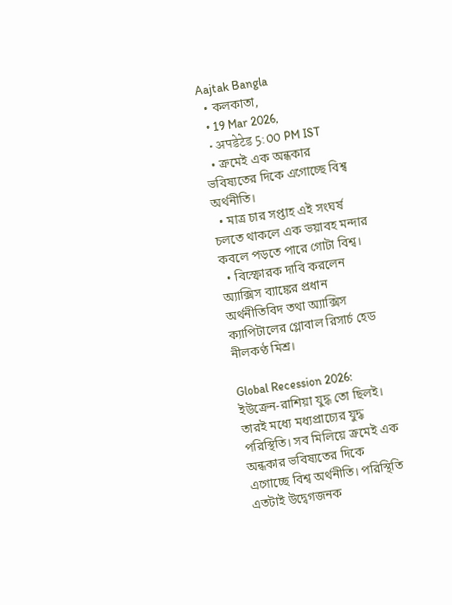Aajtak Bangla
  • কলকাতা,
  • 19 Mar 2026,
  • अपडेटेड 5:00 PM IST
  • ক্রমেই এক অন্ধকার ভবিষ্যতের দিকে এগোচ্ছে বিশ্ব অর্থনীতি।
  • মাত্র চার সপ্তাহ এই সংঘর্ষ চলতে থাকলে এক ভয়াবহ মন্দার কবলে পড়তে পারে গোটা বিশ্ব।
  • বিস্ফোরক দাবি করলেন অ্যাক্সিস ব্যাঙ্কের প্রধান অর্থনীতিবিদ তথা অ্যাক্সিস ক্যাপিটালের গ্লোবাল রিসার্চ হেড নীলকণ্ঠ মিশ্র।

Global Recession 2026: ইউক্রেন-রাশিয়া যুদ্ধ তো ছিলই। তারই মধ্যে মধ্যপ্রাচ্যের যুদ্ধ পরিস্থিতি। সব মিলিয়ে ক্রমেই এক অন্ধকার ভবিষ্যতের দিকে এগোচ্ছে বিশ্ব অর্থনীতি। পরিস্থিতি এতটাই উদ্বেগজনক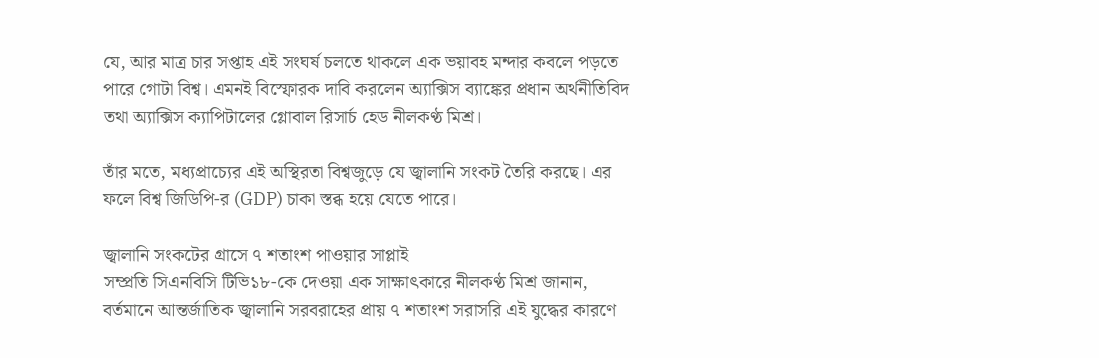যে, আর মাত্র চার সপ্তাহ এই সংঘর্ষ চলতে থাকলে এক ভয়াবহ মন্দার কবলে পড়তে পারে গোটা বিশ্ব। এমনই বিস্ফোরক দাবি করলেন অ্যাক্সিস ব্যাঙ্কের প্রধান অর্থনীতিবিদ তথা অ্যাক্সিস ক্যাপিটালের গ্লোবাল রিসার্চ হেড নীলকণ্ঠ মিশ্র।

তাঁর মতে, মধ্যপ্রাচ্যের এই অস্থিরতা বিশ্বজুড়ে যে জ্বালানি সংকট তৈরি করছে। এর ফলে বিশ্ব জিডিপি-র (GDP) চাকা স্তব্ধ হয়ে যেতে পারে।

জ্বালানি সংকটের গ্রাসে ৭ শতাংশ পাওয়ার সাপ্লাই
সম্প্রতি সিএনবিসি টিভি১৮-কে দেওয়া এক সাক্ষাৎকারে নীলকণ্ঠ মিশ্র জানান, বর্তমানে আন্তর্জাতিক জ্বালানি সরবরাহের প্রায় ৭ শতাংশ সরাসরি এই যুদ্ধের কারণে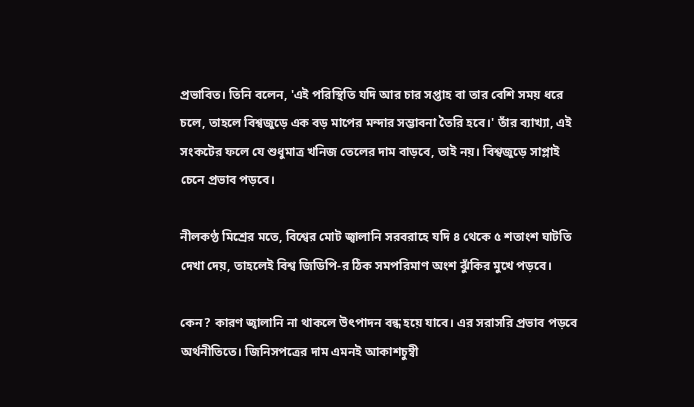প্রভাবিত। তিনি বলেন, 'এই পরিস্থিতি যদি আর চার সপ্তাহ বা তার বেশি সময় ধরে চলে, তাহলে বিশ্বজুড়ে এক বড় মাপের মন্দার সম্ভাবনা তৈরি হবে।' তাঁর ব্যাখ্যা, এই সংকটের ফলে যে শুধুমাত্র খনিজ তেলের দাম বাড়বে, তাই নয়। বিশ্বজুড়ে সাপ্লাই চেনে প্রভাব পড়বে।

নীলকণ্ঠ মিশ্রের মতে, বিশ্বের মোট জ্বালানি সরবরাহে যদি ৪ থেকে ৫ শতাংশ ঘাটতি দেখা দেয়, তাহলেই বিশ্ব জিডিপি-র ঠিক সমপরিমাণ অংশ ঝুঁকির মুখে পড়বে।

কেন? কারণ জ্বালানি না থাকলে উৎপাদন বন্ধ হয়ে যাবে। এর সরাসরি প্রভাব পড়বে অর্থনীতিতে। জিনিসপত্রের দাম এমনই আকাশচুম্বী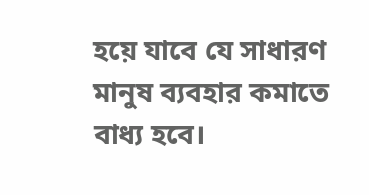হয়ে যাবে যে সাধারণ মানুষ ব্যবহার কমাতে বাধ্য হবে।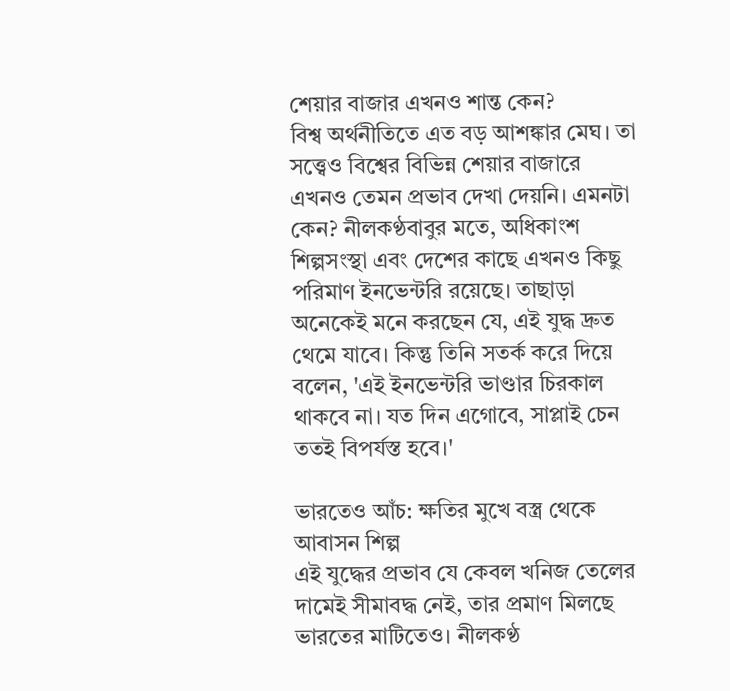শেয়ার বাজার এখনও শান্ত কেন?
বিশ্ব অর্থনীতিতে এত বড় আশঙ্কার মেঘ। তা সত্ত্বেও বিশ্বের বিভিন্ন শেয়ার বাজারে এখনও তেমন প্রভাব দেখা দেয়নি। এমনটা  কেন? নীলকণ্ঠবাবুর মতে, অধিকাংশ শিল্পসংস্থা এবং দেশের কাছে এখনও কিছু পরিমাণ ইনভেন্টরি রয়েছে। তাছাড়া অনেকেই মনে করছেন যে, এই যুদ্ধ দ্রুত থেমে যাবে। কিন্তু তিনি সতর্ক করে দিয়ে বলেন, 'এই ইনভেন্টরি ভাণ্ডার চিরকাল থাকবে না। যত দিন এগোবে, সাপ্লাই চেন ততই বিপর্যস্ত হবে।'

ভারতেও আঁচ: ক্ষতির মুখে বস্ত্র থেকে আবাসন শিল্প
এই যুদ্ধের প্রভাব যে কেবল খনিজ তেলের দামেই সীমাবদ্ধ নেই, তার প্রমাণ মিলছে ভারতের মাটিতেও। নীলকণ্ঠ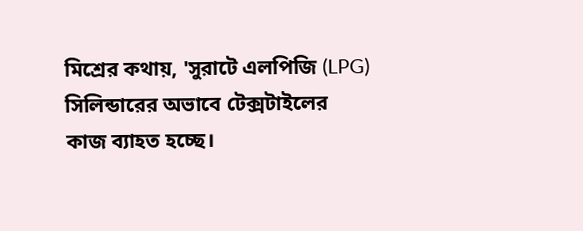মিশ্রের কথায়, 'সুরাটে এলপিজি (LPG) সিলিন্ডারের অভাবে টেক্সটাইলের কাজ ব্যাহত হচ্ছে।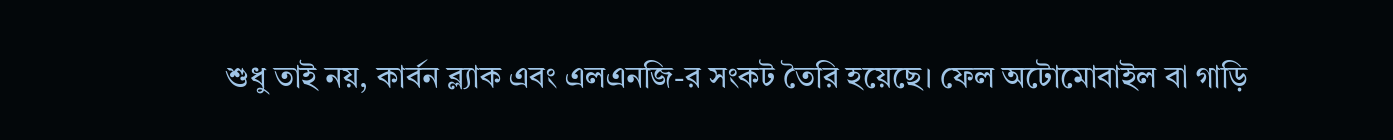শুধু তাই নয়, কার্বন ব্ল্যাক এবং এলএনজি-র সংকট তৈরি হয়েছে। ফেল অটোমোবাইল বা গাড়ি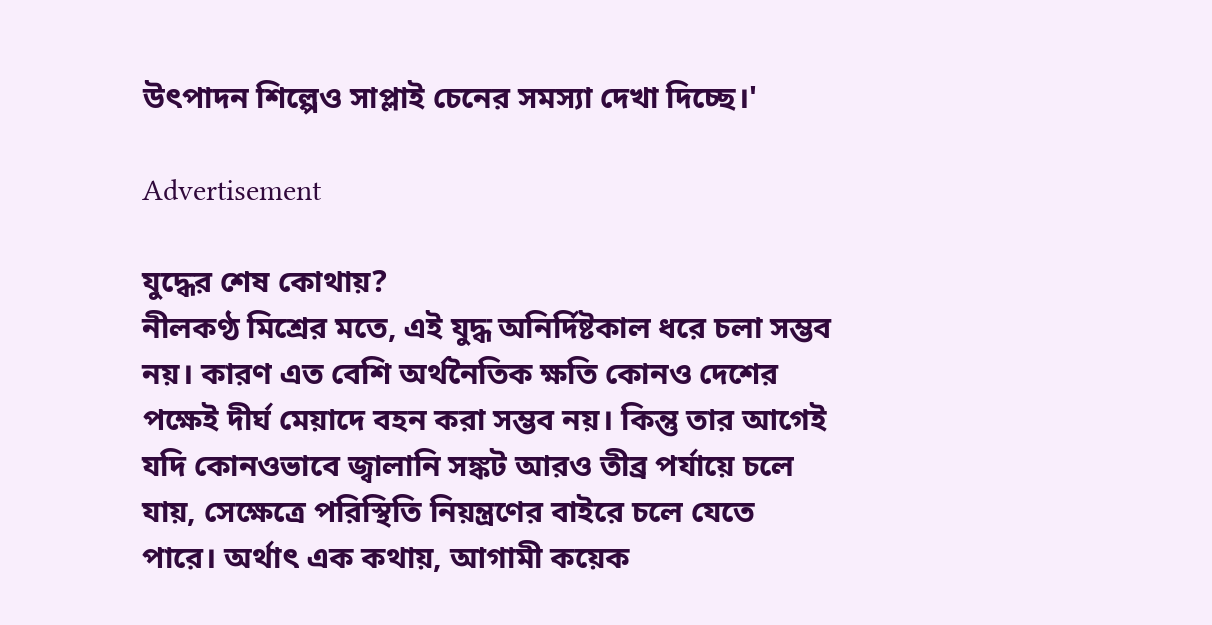উৎপাদন শিল্পেও সাপ্লাই চেনের সমস্যা দেখা দিচ্ছে।'

Advertisement

যুদ্ধের শেষ কোথায়?
নীলকণ্ঠ মিশ্রের মতে, এই যুদ্ধ অনির্দিষ্টকাল ধরে চলা সম্ভব নয়। কারণ এত বেশি অর্থনৈতিক ক্ষতি কোনও দেশের পক্ষেই দীর্ঘ মেয়াদে বহন করা সম্ভব নয়। কিন্তু তার আগেই যদি কোনওভাবে জ্বালানি সঙ্কট আরও তীব্র পর্যায়ে চলে যায়, সেক্ষেত্রে পরিস্থিতি নিয়ন্ত্রণের বাইরে চলে যেতে পারে। অর্থাৎ এক কথায়, আগামী কয়েক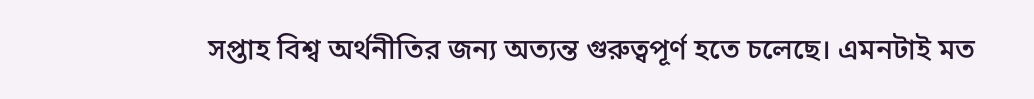সপ্তাহ বিশ্ব অর্থনীতির জন্য অত্যন্ত গুরুত্বপূর্ণ হতে চলেছে। এমনটাই মত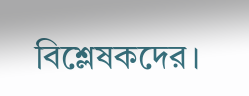বিশ্লেষকদের।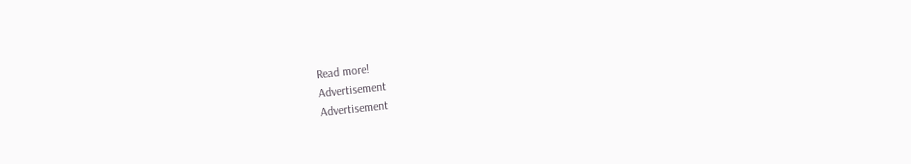Read more!
Advertisement
Advertisement